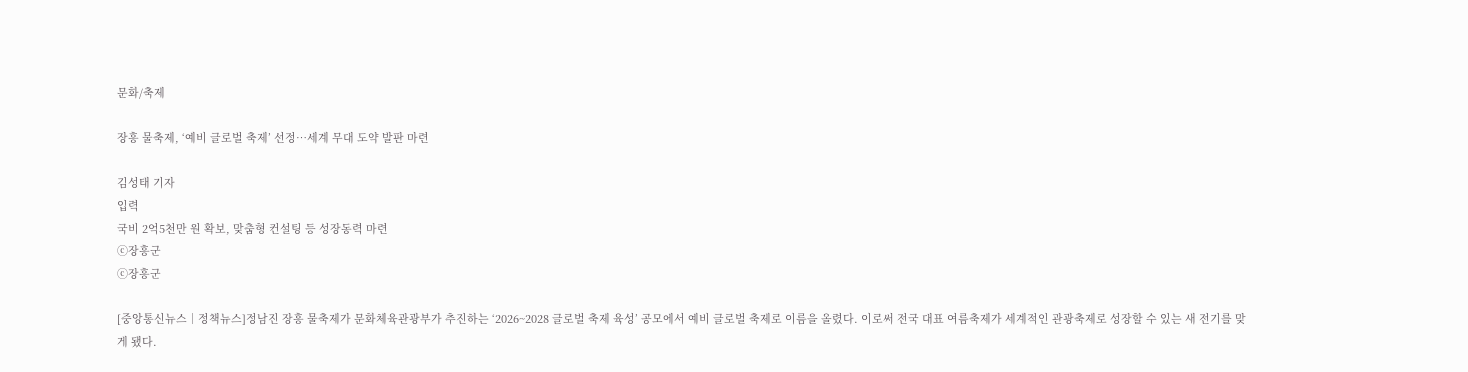문화/축제

장흥 물축제, ‘예비 글로벌 축제’ 선정…세계 무대 도약 발판 마련

김성태 기자
입력
국비 2억5천만 원 확보, 맞춤형 컨설팅 등 성장동력 마련
ⓒ장흥군
ⓒ장흥군

[중앙통신뉴스│정책뉴스]정남진 장흥 물축제가 문화체육관광부가 추진하는 ‘2026~2028 글로벌 축제 육성’ 공모에서 예비 글로벌 축제로 이름을 올렸다. 이로써 전국 대표 여름축제가 세계적인 관광축제로 성장할 수 있는 새 전기를 맞게 됐다.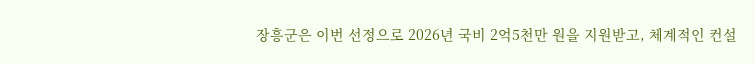장흥군은 이번 선정으로 2026년 국비 2억5천만 원을 지원받고, 체계적인 컨설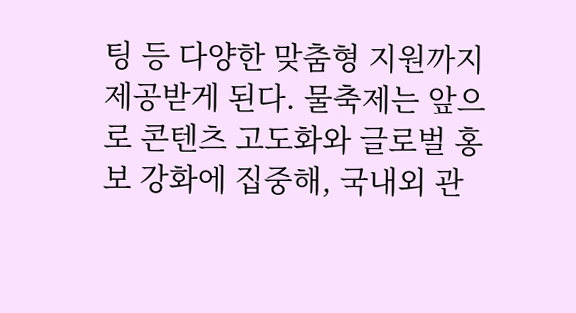팅 등 다양한 맞춤형 지원까지 제공받게 된다. 물축제는 앞으로 콘텐츠 고도화와 글로벌 홍보 강화에 집중해, 국내외 관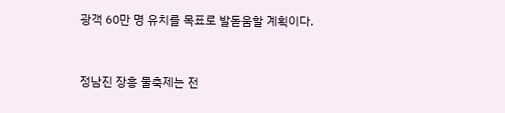광객 60만 명 유치를 목표로 발돋움할 계획이다.



정남진 장흥 물축제는 전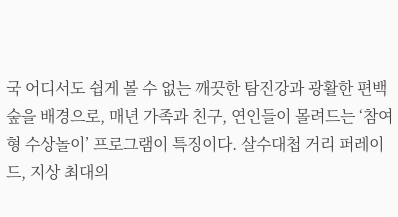국 어디서도 쉽게 볼 수 없는 깨끗한 탐진강과 광활한 편백숲을 배경으로, 매년 가족과 친구, 연인들이 몰려드는 ‘참여형 수상놀이’ 프로그램이 특징이다. 살수대첩 거리 퍼레이드, 지상 최대의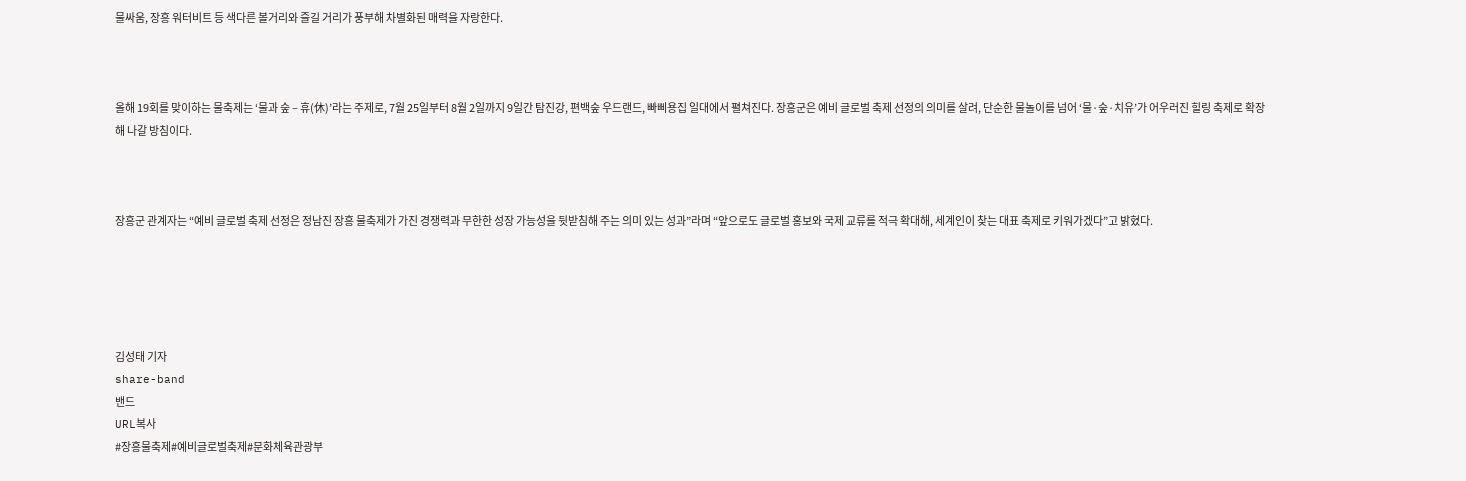물싸움, 장흥 워터비트 등 색다른 볼거리와 즐길 거리가 풍부해 차별화된 매력을 자랑한다.



올해 19회를 맞이하는 물축제는 ‘물과 숲 – 휴(休)’라는 주제로, 7월 25일부터 8월 2일까지 9일간 탐진강, 편백숲 우드랜드, 빠삐용집 일대에서 펼쳐진다. 장흥군은 예비 글로벌 축제 선정의 의미를 살려, 단순한 물놀이를 넘어 ‘물·숲·치유’가 어우러진 힐링 축제로 확장해 나갈 방침이다.



장흥군 관계자는 “예비 글로벌 축제 선정은 정남진 장흥 물축제가 가진 경쟁력과 무한한 성장 가능성을 뒷받침해 주는 의미 있는 성과”라며 “앞으로도 글로벌 홍보와 국제 교류를 적극 확대해, 세계인이 찾는 대표 축제로 키워가겠다”고 밝혔다.





김성태 기자
share-band
밴드
URL복사
#장흥물축제#예비글로벌축제#문화체육관광부